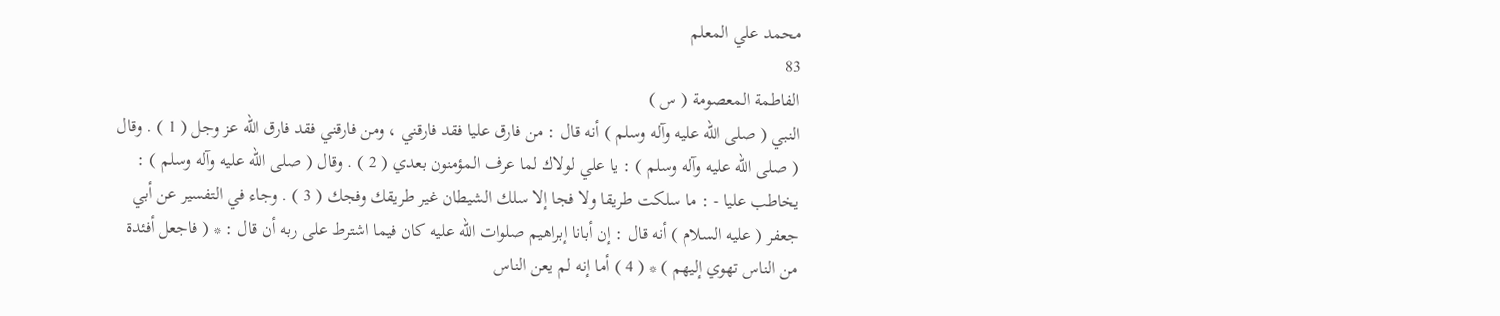محمد علي المعلم
83
الفاطمة المعصومة ( س )
النبي ( صلى الله عليه وآله وسلم ) أنه قال : من فارق عليا فقد فارقني ، ومن فارقني فقد فارق الله عز وجل ( 1 ) . وقال ( صلى الله عليه وآله وسلم ) : يا علي لولاك لما عرف المؤمنون بعدي ( 2 ) . وقال ( صلى الله عليه وآله وسلم ) : يخاطب عليا - : ما سلكت طريقا ولا فجا إلا سلك الشيطان غير طريقك وفجك ( 3 ) . وجاء في التفسير عن أبي جعفر ( عليه السلام ) أنه قال : إن أبانا إبراهيم صلوات الله عليه كان فيما اشترط على ربه أن قال : * ( فاجعل أفئدة من الناس تهوي إليهم ) * ( 4 ) أما إنه لم يعن الناس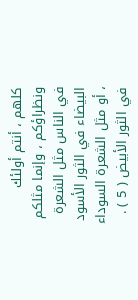كلهم ، أنتم أولئك ونظراؤكم ، وإنما مثلكم في الناس مثل الشعرة البيضاء في الثور الأسود ، أو مثل الشعرة السوداء في الثور الأبيض ( 5 ) .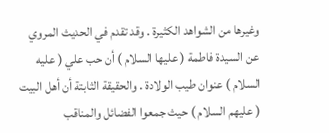وغيرها من الشواهد الكثيرة . وقد تقدم في الحديث المروي عن السيدة فاطمة ( عليها السلام ) أن حب علي ( عليه السلام ) عنوان طيب الولادة . والحقيقة الثابتة أن أهل البيت ( عليهم السلام ) حيث جمعوا الفضائل والمناقب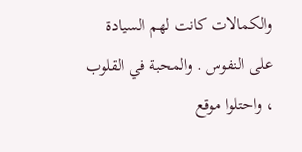والكمالات كانت لهم السيادة على النفوس . والمحبة في القلوب ، واحتلوا موقع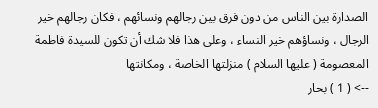الصدارة بين الناس من دون فرق بين رجالهم ونسائهم ، فكان رجالهم خير الرجال ، ونساؤهم خير النساء ، وعلى هذا فلا شك أن تكون للسيدة فاطمة المعصومة ( عليها السلام ) منزلتها الخاصة ، ومكانتها
--> ( 1 ) بحار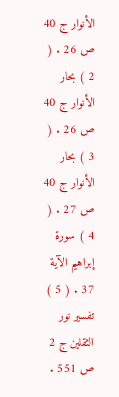الأنوار ج 40 ص 26 . ( 2 ) بحار الأنوار ج 40 ص 26 . ( 3 ) بحار الأنوار ج 40 ص 27 . ( 4 ) سورة إبراهيم الآية 37 . ( 5 ) تفسير نور الثقلين ج 2 ص 551 .